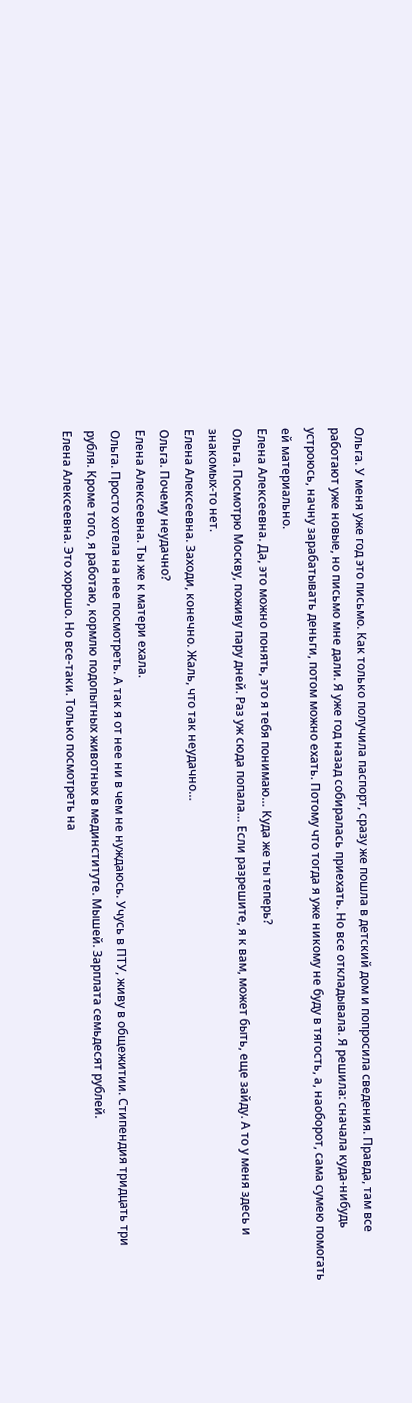Ольга. У меня уже год это письмо. Как только получила паспорт, сразу же пошла в детский дом и попросила сведения. Правда, там все работают уже новые, но письмо мне дали. Я уже год назад собиралась приехать. Но все откладывала. Я решила: сначала куда-нибудь устроюсь, начну зарабатывать деньги, потом можно ехать. Потому что тогда я уже никому не буду в тягость, а, наоборот, сама сумею помогать ей материально.
Елена Алексеевна. Да, это можно понять, это я тебя понимаю… Куда же ты теперь?
Ольга. Посмотрю Москву, поживу пару дней. Раз уж сюда попала… Если разрешите, я к вам, может быть, еще зайду. А то у меня здесь и знакомых-то нет.
Елена Алексеевна. Заходи, конечно. Жаль, что так неудачно…
Ольга. Почему неудачно?
Елена Алексеевна. Ты же к матери ехала.
Ольга. Просто хотела на нее посмотреть. А так я от нее ни в чем не нуждаюсь. Учусь в ПТУ, живу в общежитии. Стипендия тридцать три рубля. Кроме того, я работаю, кормлю подопытных животных в мединституте. Мышей. Зарплата семьдесят рублей.
Елена Алексеевна. Это хорошо. Но все-таки. Только посмотреть на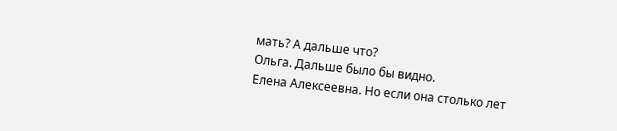мать? А дальше что?
Ольга. Дальше было бы видно.
Елена Алексеевна. Но если она столько лет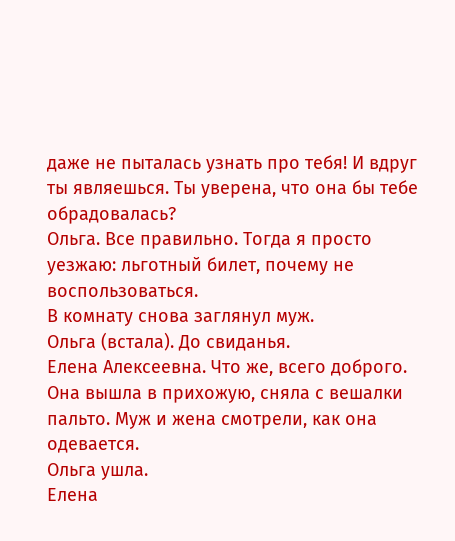даже не пыталась узнать про тебя! И вдруг ты являешься. Ты уверена, что она бы тебе обрадовалась?
Ольга. Все правильно. Тогда я просто уезжаю: льготный билет, почему не воспользоваться.
В комнату снова заглянул муж.
Ольга (встала). До свиданья.
Елена Алексеевна. Что же, всего доброго.
Она вышла в прихожую, сняла с вешалки пальто. Муж и жена смотрели, как она одевается.
Ольга ушла.
Елена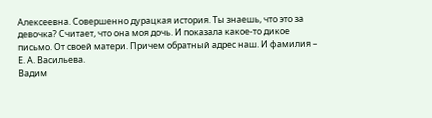Алексеевна. Совершенно дурацкая история. Ты знаешь, что это за девочка? Считает, что она моя дочь. И показала какое-то дикое письмо. От своей матери. Причем обратный адрес наш. И фамилия – Е. А. Васильева.
Вадим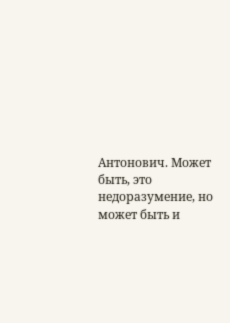Антонович. Может быть, это недоразумение, но может быть и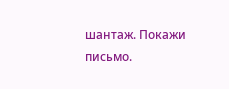шантаж. Покажи письмо.